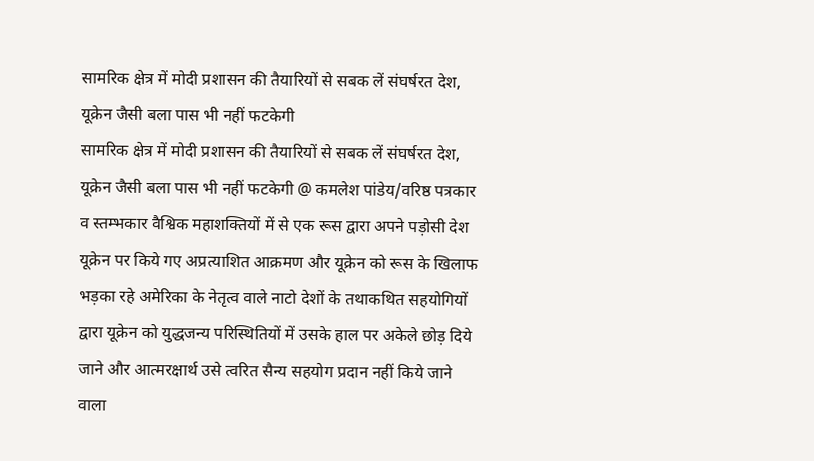सामरिक क्षेत्र में मोदी प्रशासन की तैयारियों से सबक लें संघर्षरत देश, यूक्रेन जैसी बला पास भी नहीं फटकेगी
सामरिक क्षेत्र में मोदी प्रशासन की तैयारियों से सबक लें संघर्षरत देश, यूक्रेन जैसी बला पास भी नहीं फटकेगी @ कमलेश पांडेय/वरिष्ठ पत्रकार व स्तम्भकार वैश्विक महाशक्तियों में से एक रूस द्वारा अपने पड़ोसी देश यूक्रेन पर किये गए अप्रत्याशित आक्रमण और यूक्रेन को रूस के खिलाफ भड़का रहे अमेरिका के नेतृत्व वाले नाटो देशों के तथाकथित सहयोगियों द्वारा यूक्रेन को युद्धजन्य परिस्थितियों में उसके हाल पर अकेले छोड़ दिये जाने और आत्मरक्षार्थ उसे त्वरित सैन्य सहयोग प्रदान नहीं किये जाने वाला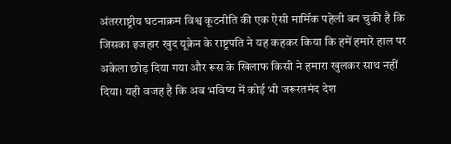अंतरराष्ट्रीय घटनाक्रम विश्व कूटनीति की एक ऐसी मार्मिक पहेली बन चुकी है कि जिसका इजहार खुद यूक्रेन के राष्ट्रपति ने यह कहकर किया कि हमें हमारे हाल पर अकेला छोड़ दिया गया और रूस के खिलाफ किसी ने हमारा खुलकर साथ नहीं दिया। यही वजह है कि अब भविष्य में कोई भी जरूरतमंद देश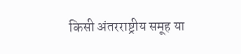किसी अंतरराष्ट्रीय समूह या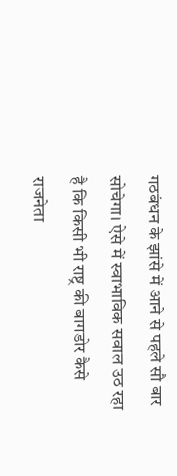गठबंधन के झांसे में आने से पहले सौ बार सोचेगा। ऐसे में स्वाभाविक सवाल उठ रहा है कि किसी भी राष्ट्र की बागडोर कैसे राजनेता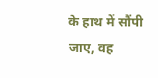के हाथ में सौंपी जाए, वह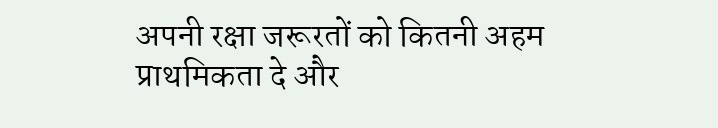अपनी रक्षा जरूरतों को कितनी अहम प्राथमिकता दे और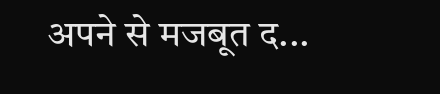अपने से मजबूत द...